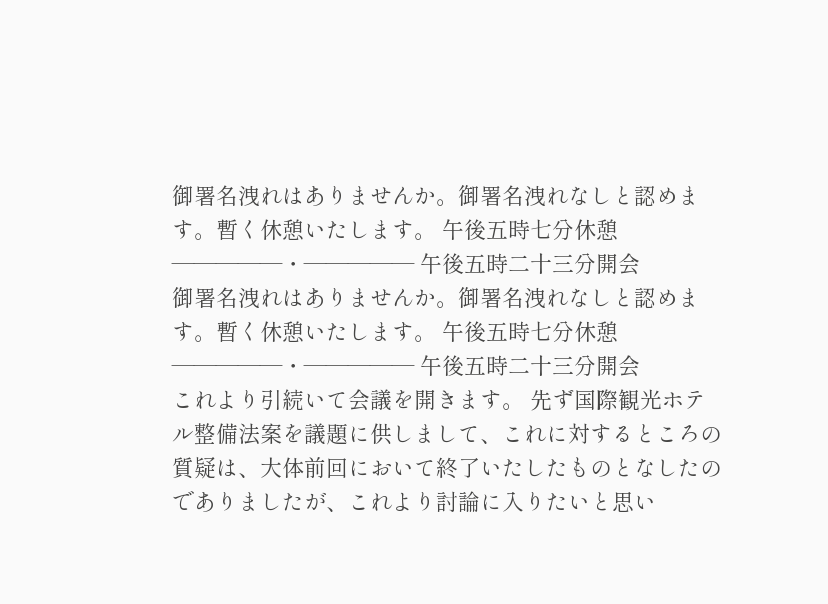御署名洩れはありませんか。御署名洩れなしと認めます。暫く休憩いたします。 午後五時七分休憩 —————・————— 午後五時二十三分開会
御署名洩れはありませんか。御署名洩れなしと認めます。暫く休憩いたします。 午後五時七分休憩 —————・————— 午後五時二十三分開会
これより引続いて会議を開きます。 先ず国際観光ホテル整備法案を議題に供しまして、これに対するところの質疑は、大体前回において終了いたしたものとなしたのでありましたが、これより討論に入りたいと思い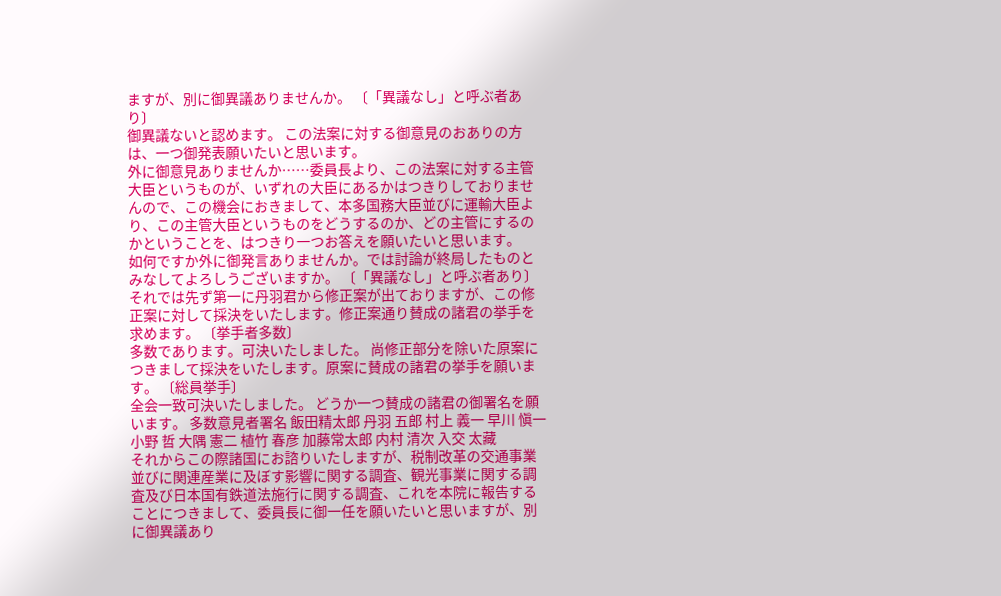ますが、別に御異議ありませんか。 〔「異議なし」と呼ぶ者あり〕
御異議ないと認めます。 この法案に対する御意見のおありの方は、一つ御発表願いたいと思います。
外に御意見ありませんか……委員長より、この法案に対する主管大臣というものが、いずれの大臣にあるかはつきりしておりませんので、この機会におきまして、本多国務大臣並びに運輸大臣より、この主管大臣というものをどうするのか、どの主管にするのかということを、はつきり一つお答えを願いたいと思います。
如何ですか外に御発言ありませんか。では討論が終局したものとみなしてよろしうございますか。 〔「異議なし」と呼ぶ者あり〕
それでは先ず第一に丹羽君から修正案が出ておりますが、この修正案に対して採決をいたします。修正案通り賛成の諸君の挙手を求めます。 〔挙手者多数〕
多数であります。可決いたしました。 尚修正部分を除いた原案につきまして採決をいたします。原案に賛成の諸君の挙手を願います。 〔総員挙手〕
全会一致可決いたしました。 どうか一つ賛成の諸君の御署名を願います。 多数意見者署名 飯田精太郎 丹羽 五郎 村上 義一 早川 愼一 小野 哲 大隅 憲二 植竹 春彦 加藤常太郎 内村 清次 入交 太藏
それからこの際諸国にお諮りいたしますが、税制改革の交通事業並びに関連産業に及ぼす影響に関する調査、観光事業に関する調査及び日本国有鉄道法施行に関する調査、これを本院に報告することにつきまして、委員長に御一任を願いたいと思いますが、別に御異議あり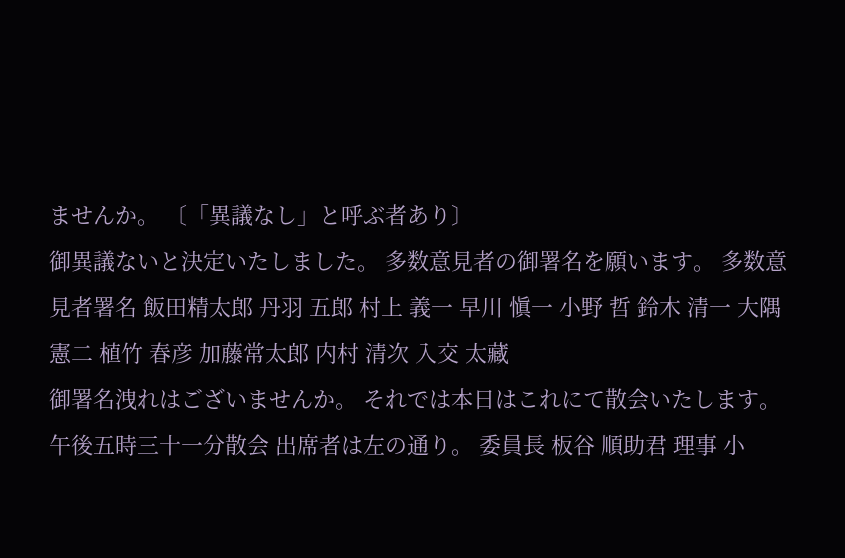ませんか。 〔「異議なし」と呼ぶ者あり〕
御異議ないと決定いたしました。 多数意見者の御署名を願います。 多数意見者署名 飯田精太郎 丹羽 五郎 村上 義一 早川 愼一 小野 哲 鈴木 清一 大隅 憲二 植竹 春彦 加藤常太郎 内村 清次 入交 太藏
御署名洩れはございませんか。 それでは本日はこれにて散会いたします。 午後五時三十一分散会 出席者は左の通り。 委員長 板谷 順助君 理事 小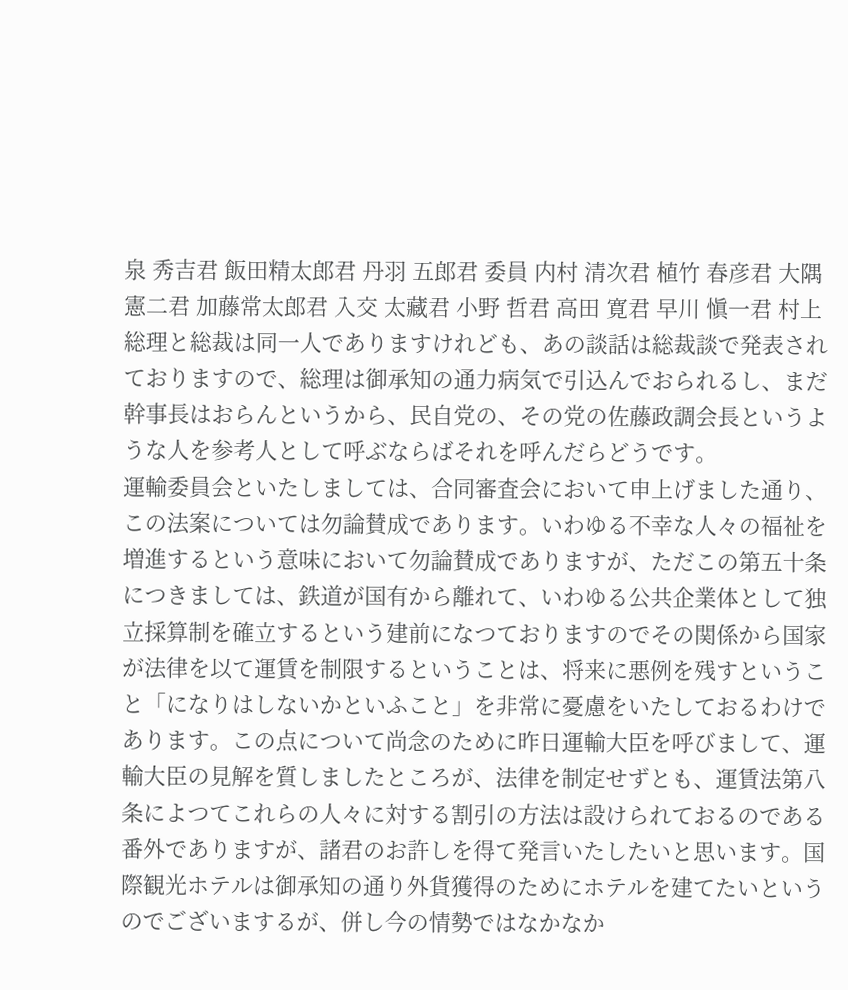泉 秀吉君 飯田精太郎君 丹羽 五郎君 委員 内村 清次君 植竹 春彦君 大隅 憲二君 加藤常太郎君 入交 太藏君 小野 哲君 高田 寛君 早川 愼一君 村上
総理と総裁は同一人でありますけれども、あの談話は総裁談で発表されておりますので、総理は御承知の通力病気で引込んでおられるし、まだ幹事長はおらんというから、民自党の、その党の佐藤政調会長というような人を参考人として呼ぶならばそれを呼んだらどうです。
運輸委員会といたしましては、合同審査会において申上げました通り、この法案については勿論賛成であります。いわゆる不幸な人々の福祉を増進するという意味において勿論賛成でありますが、ただこの第五十条につきましては、鉄道が国有から離れて、いわゆる公共企業体として独立採算制を確立するという建前になつておりますのでその関係から国家が法律を以て運賃を制限するということは、将来に悪例を残すということ「になりはしないかといふこと」を非常に憂慮をいたしておるわけであります。この点について尚念のために昨日運輸大臣を呼びまして、運輸大臣の見解を質しましたところが、法律を制定せずとも、運賃法第八条によつてこれらの人々に対する割引の方法は設けられておるのである
番外でありますが、諸君のお許しを得て発言いたしたいと思います。国際観光ホテルは御承知の通り外貨獲得のためにホテルを建てたいというのでございまするが、併し今の情勢ではなかなか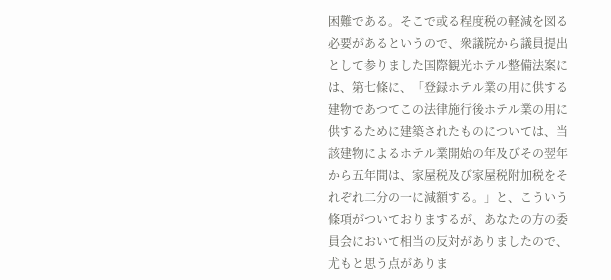困難である。そこで或る程度税の軽減を図る必要があるというので、衆議院から議員提出として参りました国際観光ホテル整備法案には、第七條に、「登録ホテル業の用に供する建物であつてこの法律施行後ホテル業の用に供するために建築されたものについては、当該建物によるホテル業開始の年及びその翌年から五年間は、家屋税及び家屋税附加税をそれぞれ二分の一に減額する。」と、こういう條項がついておりまするが、あなたの方の委員会において相当の反対がありましたので、尤もと思う点がありま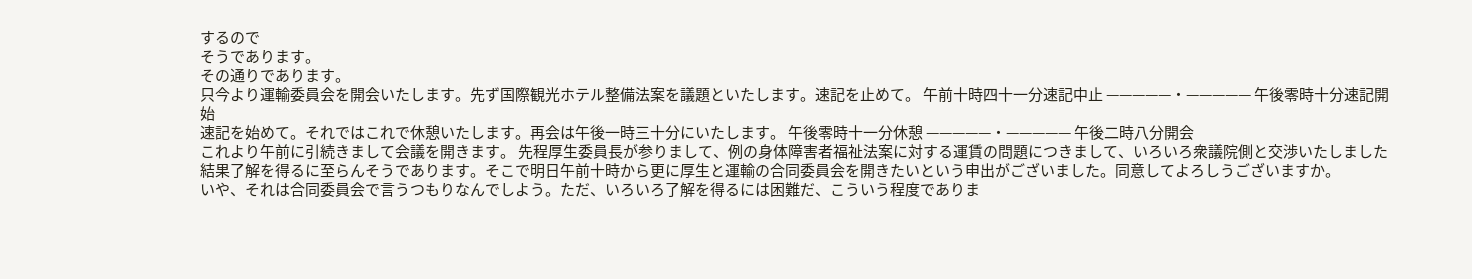するので
そうであります。
その通りであります。
只今より運輸委員会を開会いたします。先ず国際観光ホテル整備法案を議題といたします。速記を止めて。 午前十時四十一分速記中止 —————・————— 午後零時十分速記開始
速記を始めて。それではこれで休憩いたします。再会は午後一時三十分にいたします。 午後零時十一分休憩 —————・————— 午後二時八分開会
これより午前に引続きまして会議を開きます。 先程厚生委員長が参りまして、例の身体障害者福祉法案に対する運賃の問題につきまして、いろいろ衆議院側と交渉いたしました結果了解を得るに至らんそうであります。そこで明日午前十時から更に厚生と運輸の合同委員会を開きたいという申出がございました。同意してよろしうございますか。
いや、それは合同委員会で言うつもりなんでしよう。ただ、いろいろ了解を得るには困難だ、こういう程度でありま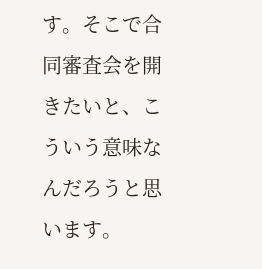す。そこで合同審査会を開きたいと、こういう意味なんだろうと思います。